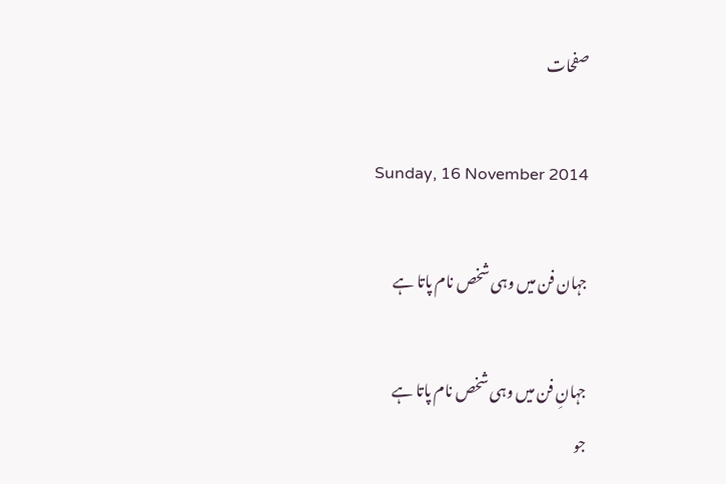صفحات

Sunday, 16 November 2014

جہان فن میں وہی شخص نام پاتا ہے

جہانِ فن میں وہی شخص نام پاتا ہے
جو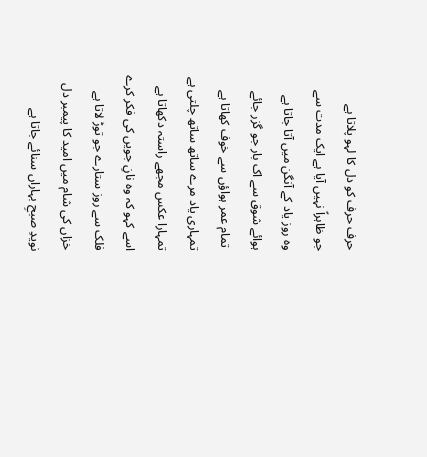حرف حرف کو دل کا لہو پلاتا ہے
جو ظاہراً نہیں آیا ہے ایک مدت سے
وہ روز یاد کے آنگن میں آتا جاتا ہے
ہوائے شوق سے اک بار جو گزر جائے
 تمام عمر ہواؤں سے خوف کھاتا ہے
تمہاری یاد مرے ساتھ ساتھ چلتی ہے
تمہارا عکس مجھے راستہ دکھاتا ہے
اسے کہو کہ وہ نانِ جویں کی فکر کرے
فلک سے روز ستارے جو توڑ لاتا ہے
خزاں کی شام میں امید کا پیمبر دل
نویدِ صبحِ بہاراں سنائے جاتا ہے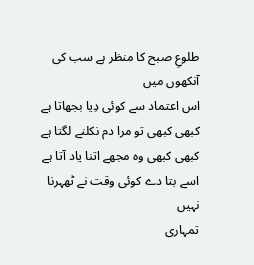طلوعِ صبح کا منظر ہے سب کی آنکھوں میں
اس اعتماد سے کوئی دِیا بجھاتا ہے
کبھی کبھی تو مرا دم نکلنے لگتا ہے
کبھی کبھی وہ مجھے اتنا یاد آتا ہے
اسے بتا دے کوئی وقت نے ٹھہرنا نہیں
تمہاری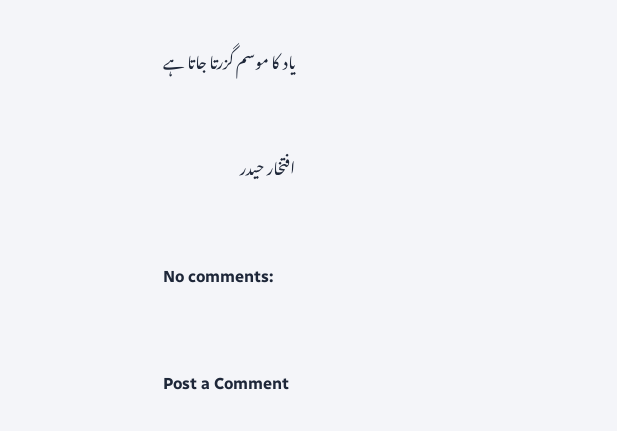یاد کا موسم گزرتا جاتا ہے

افتخار حیدر

No comments:

Post a Comment